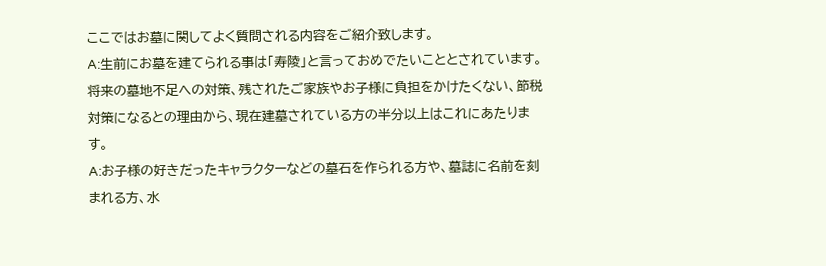ここではお墓に関してよく質問される内容をご紹介致します。
A:生前にお墓を建てられる事は「寿陵」と言っておめでたいこととされています。将来の墓地不足への対策、残されたご家族やお子様に負担をかけたくない、節税対策になるとの理由から、現在建墓されている方の半分以上はこれにあたります。
A:お子様の好きだったキャラクターなどの墓石を作られる方や、墓誌に名前を刻まれる方、水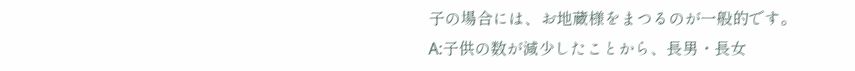子の場合には、お地蔵様をまつるのが一般的です。
A:子供の数が減少したことから、長男・長女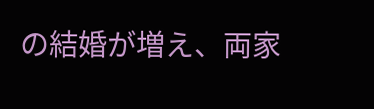の結婚が増え、両家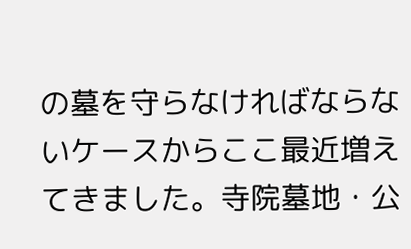の墓を守らなければならないケースからここ最近増えてきました。寺院墓地・公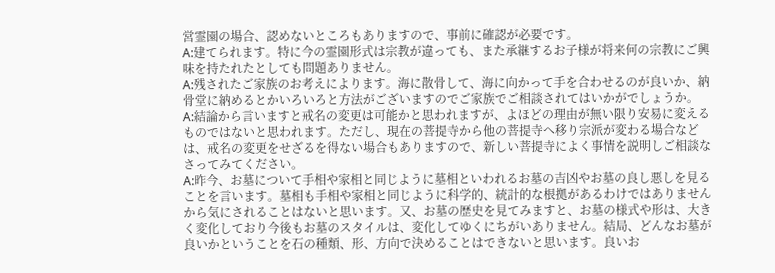営霊園の場合、認めないところもありますので、事前に確認が必要です。
A:建てられます。特に今の霊園形式は宗教が違っても、また承継するお子様が将来何の宗教にご興味を持たれたとしても問題ありません。
A:残されたご家族のお考えによります。海に散骨して、海に向かって手を合わせるのが良いか、納骨堂に納めるとかいろいろと方法がございますのでご家族でご相談されてはいかがでしょうか。
A:結論から言いますと戒名の変更は可能かと思われますが、よほどの理由が無い限り安易に変えるものではないと思われます。ただし、現在の菩提寺から他の菩提寺へ移り宗派が変わる場合などは、戒名の変更をせざるを得ない場合もありますので、新しい菩提寺によく事情を説明しご相談なさってみてください。
A:昨今、お墓について手相や家相と同じように墓相といわれるお墓の吉凶やお墓の良し悪しを見ることを言います。墓相も手相や家相と同じように科学的、統計的な根拠があるわけではありませんから気にされることはないと思います。又、お墓の歴史を見てみますと、お墓の様式や形は、大きく変化しており今後もお墓のスタイルは、変化してゆくにちがいありません。結局、どんなお墓が良いかということを石の種類、形、方向で決めることはできないと思います。良いお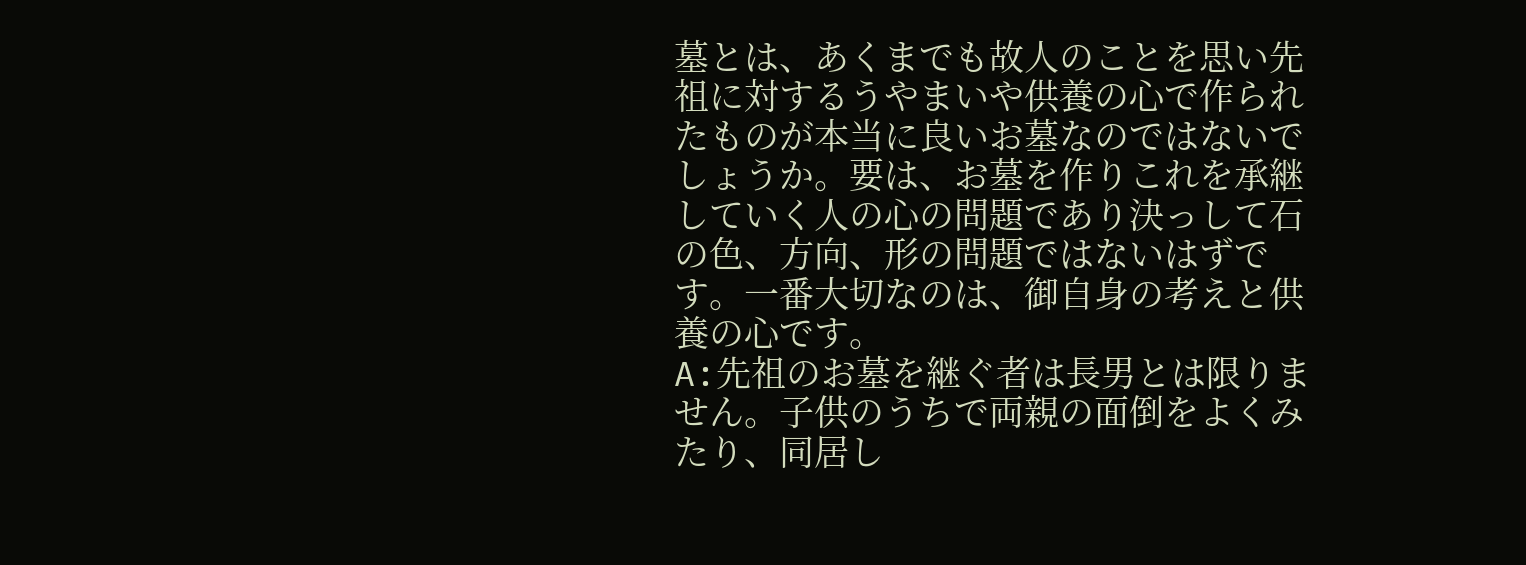墓とは、あくまでも故人のことを思い先祖に対するうやまいや供養の心で作られたものが本当に良いお墓なのではないでしょうか。要は、お墓を作りこれを承継していく人の心の問題であり決っして石の色、方向、形の問題ではないはずです。一番大切なのは、御自身の考えと供養の心です。
A:先祖のお墓を継ぐ者は長男とは限りません。子供のうちで両親の面倒をよくみたり、同居し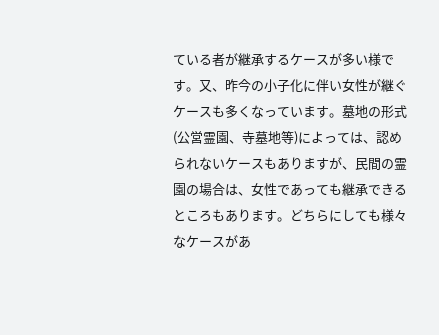ている者が継承するケースが多い様です。又、昨今の小子化に伴い女性が継ぐケースも多くなっています。墓地の形式(公営霊園、寺墓地等)によっては、認められないケースもありますが、民間の霊園の場合は、女性であっても継承できるところもあります。どちらにしても様々なケースがあ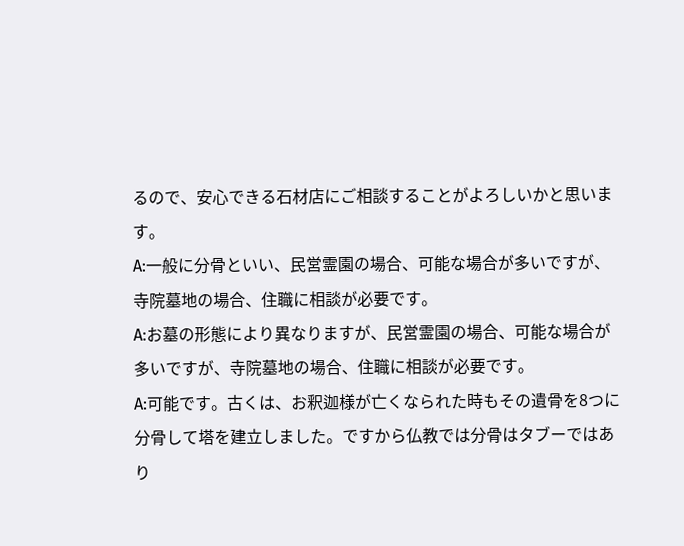るので、安心できる石材店にご相談することがよろしいかと思います。
A:一般に分骨といい、民営霊園の場合、可能な場合が多いですが、寺院墓地の場合、住職に相談が必要です。
A:お墓の形態により異なりますが、民営霊園の場合、可能な場合が多いですが、寺院墓地の場合、住職に相談が必要です。
A:可能です。古くは、お釈迦様が亡くなられた時もその遺骨を8つに分骨して塔を建立しました。ですから仏教では分骨はタブーではあり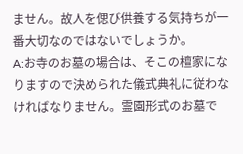ません。故人を偲び供養する気持ちが一番大切なのではないでしょうか。
A:お寺のお墓の場合は、そこの檀家になりますので決められた儀式典礼に従わなければなりません。霊園形式のお墓で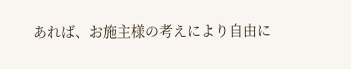あれば、お施主様の考えにより自由に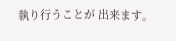執り行うことが 出来ます。